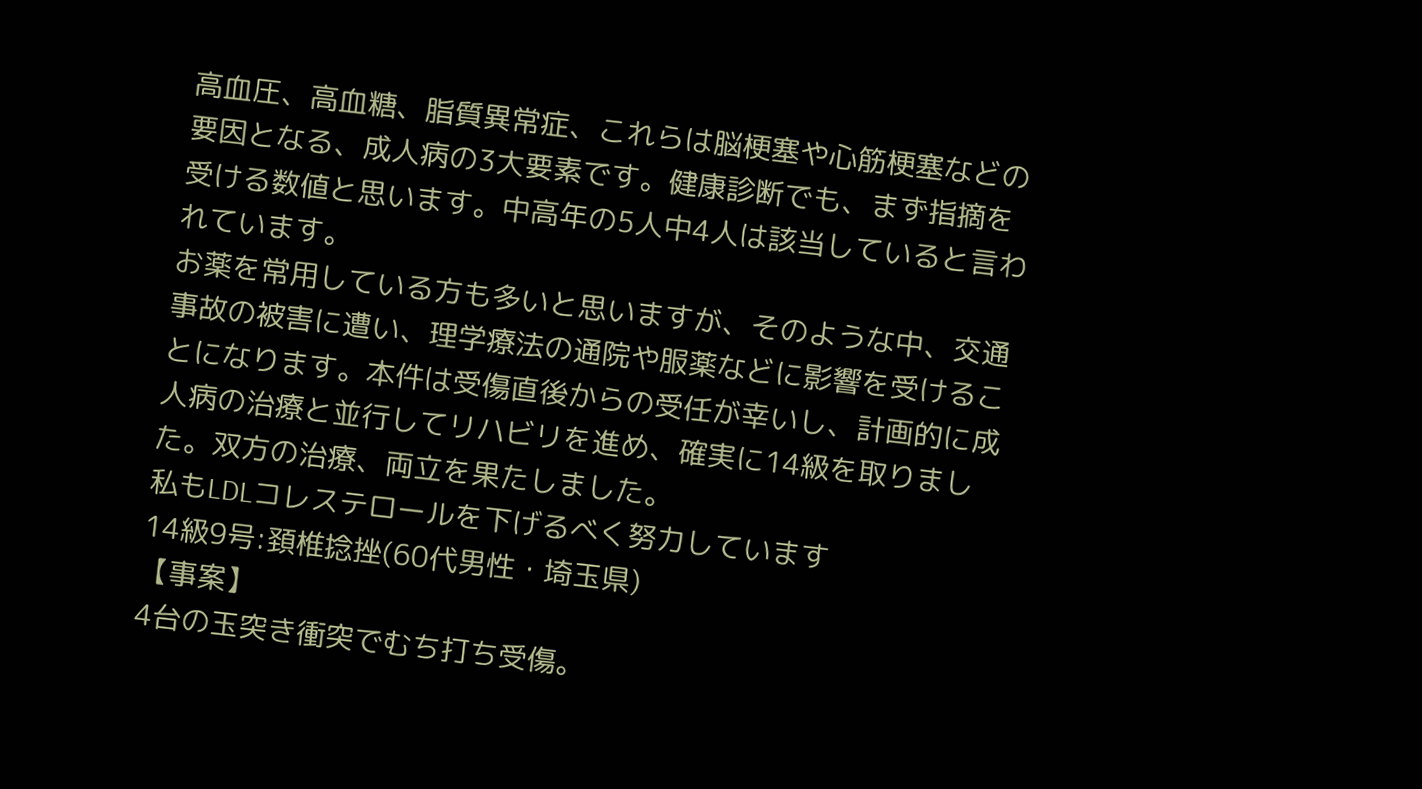高血圧、高血糖、脂質異常症、これらは脳梗塞や心筋梗塞などの要因となる、成人病の3大要素です。健康診断でも、まず指摘を受ける数値と思います。中高年の5人中4人は該当していると言われています。
お薬を常用している方も多いと思いますが、そのような中、交通事故の被害に遭い、理学療法の通院や服薬などに影響を受けることになります。本件は受傷直後からの受任が幸いし、計画的に成人病の治療と並行してリハビリを進め、確実に14級を取りました。双方の治療、両立を果たしました。
私もLDLコレステロールを下げるべく努力しています
14級9号:頚椎捻挫(60代男性・埼玉県)
【事案】
4台の玉突き衝突でむち打ち受傷。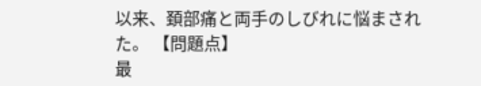以来、頚部痛と両手のしびれに悩まされた。 【問題点】
最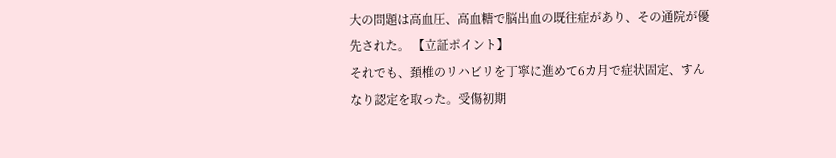大の問題は高血圧、高血糖で脳出血の既往症があり、その通院が優先された。 【立証ポイント】
それでも、頚椎のリハビリを丁寧に進めて6カ月で症状固定、すんなり認定を取った。受傷初期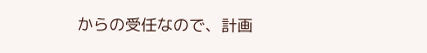からの受任なので、計画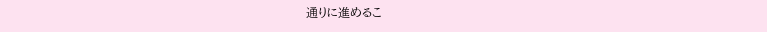通りに進めるこ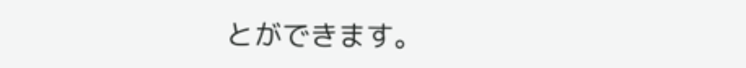とができます。